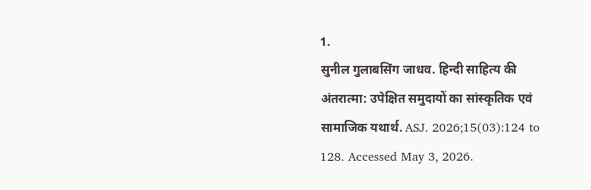1.
सुनील गुलाबसिंग जाधव. हिन्दी साहित्य की अंतरात्मा: उपेक्षित समुदायों का सांस्कृतिक एवं सामाजिक यथार्थ. ASJ. 2026;15(03):124 to 128. Accessed May 3, 2026.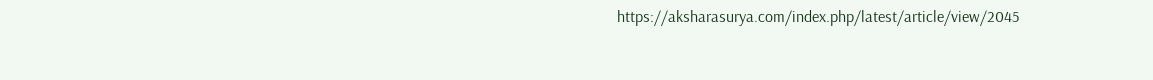https://aksharasurya.com/index.php/latest/article/view/2045